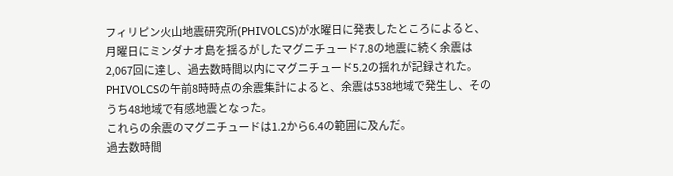フィリピン火山地震研究所(PHIVOLCS)が水曜日に発表したところによると、月曜日にミンダナオ島を揺るがしたマグニチュード7.8の地震に続く余震は2,067回に達し、過去数時間以内にマグニチュード5.2の揺れが記録された。
PHIVOLCSの午前8時時点の余震集計によると、余震は538地域で発生し、そのうち48地域で有感地震となった。
これらの余震のマグニチュードは1.2から6.4の範囲に及んだ。
過去数時間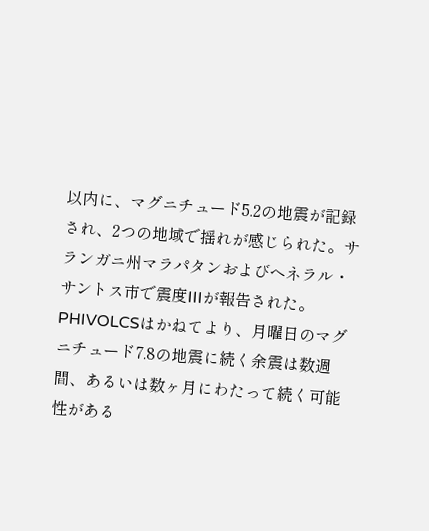以内に、マグニチュード5.2の地震が記録され、2つの地域で揺れが感じられた。サランガニ州マラパタンおよびヘネラル・サントス市で震度IIIが報告された。
PHIVOLCSはかねてより、月曜日のマグニチュード7.8の地震に続く余震は数週間、あるいは数ヶ月にわたって続く可能性がある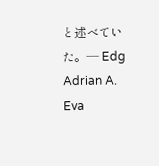と述べていた。— Edg Adrian A. Eva